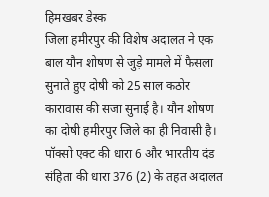हिमखबर डेस्क
जिला हमीरपुर की विशेष अदालत ने एक बाल यौन शोषण से जुड़े मामले में फैसला सुनाते हुए दोषी को 25 साल कठोर कारावास की सजा सुनाई है। यौन शोषण का दोषी हमीरपुर जिले का ही निवासी है। पॉक्सो एक्ट की धारा 6 और भारतीय दंड संहिता की धारा 376 (2) के तहत अदालत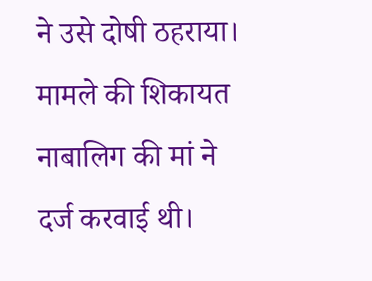ने उसे दोषी ठहराया।
मामले की शिकायत नाबालिग की मां ने दर्ज करवाई थी।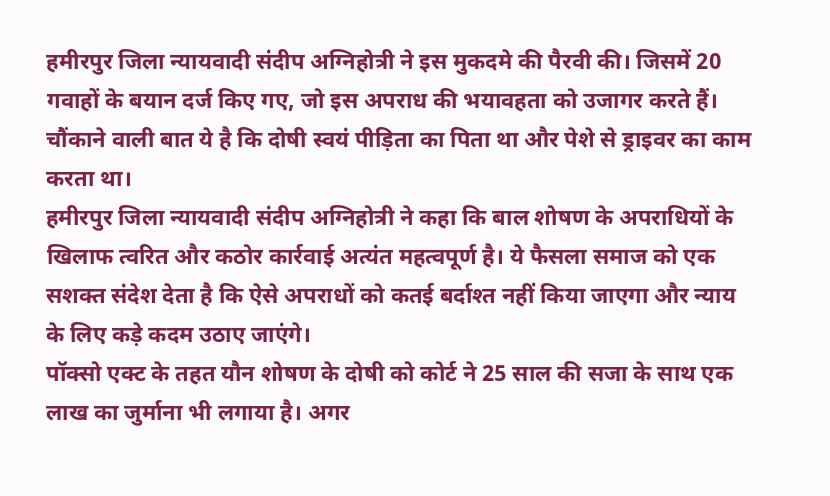हमीरपुर जिला न्यायवादी संदीप अग्निहोत्री ने इस मुकदमे की पैरवी की। जिसमें 20 गवाहों के बयान दर्ज किए गए, जो इस अपराध की भयावहता को उजागर करते हैं। चौंकाने वाली बात ये है कि दोषी स्वयं पीड़िता का पिता था और पेशे से ड्राइवर का काम करता था।
हमीरपुर जिला न्यायवादी संदीप अग्निहोत्री ने कहा कि बाल शोषण के अपराधियों के खिलाफ त्वरित और कठोर कार्रवाई अत्यंत महत्वपूर्ण है। ये फैसला समाज को एक सशक्त संदेश देता है कि ऐसे अपराधों को कतई बर्दाश्त नहीं किया जाएगा और न्याय के लिए कड़े कदम उठाए जाएंगे।
पॉक्सो एक्ट के तहत यौन शोषण के दोषी को कोर्ट ने 25 साल की सजा के साथ एक लाख का जुर्माना भी लगाया है। अगर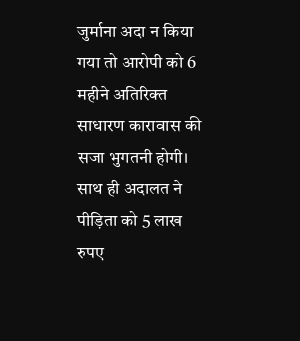जुर्माना अदा न किया गया तो आरोपी को 6 महीने अतिरिक्त साधारण कारावास की सजा भुगतनी होगी। साथ ही अदालत ने पीड़िता को 5 लाख रुपए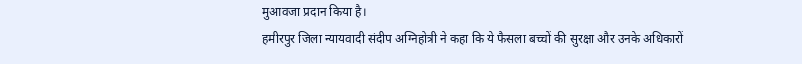मुआवजा प्रदान किया है।
हमीरपुर जिला न्यायवादी संदीप अग्निहोत्री ने कहा कि ये फैसला बच्चों की सुरक्षा और उनके अधिकारों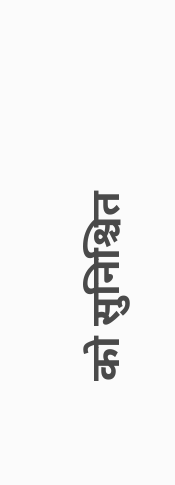को सुनिश्चित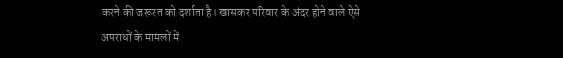करने की जरूरत को दर्शाता है। खासकर परिवार के अंदर होने वाले ऐसे अपराधों के मामलों में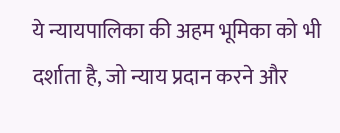ये न्यायपालिका की अहम भूमिका को भी दर्शाता है, जो न्याय प्रदान करने और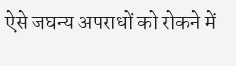ऐसे जघन्य अपराधों को रोकने में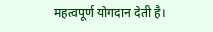महत्वपूर्ण योगदान देती है।